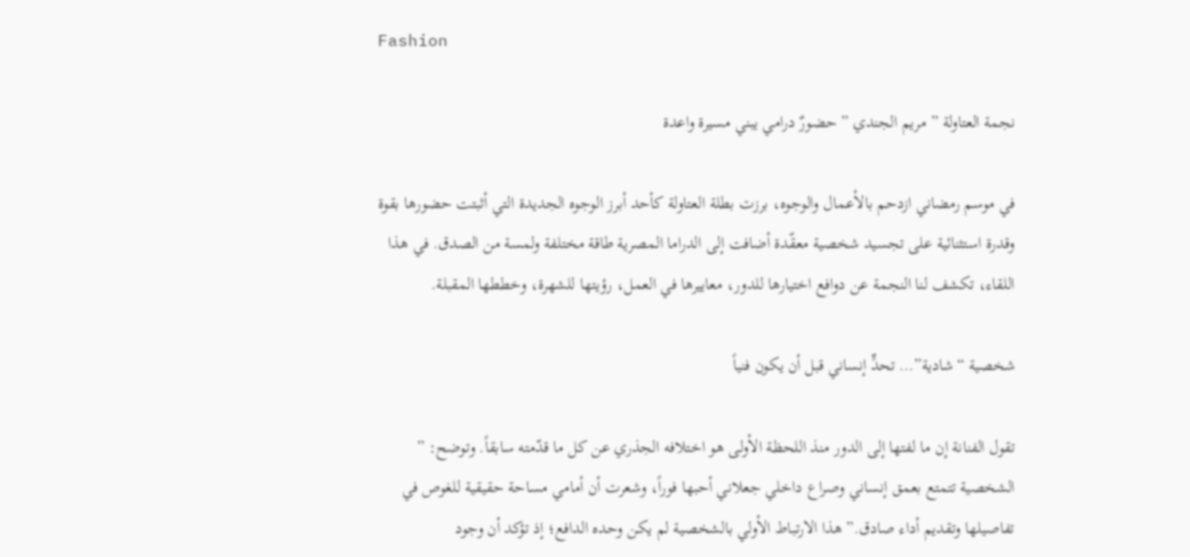Fashion

نجمة العتاولة ” مريم الجندي ” حضورٌ درامي يبني مسيرة واعدة

في موسم رمضاني ازدحم بالأعمال والوجوه، برزت بطلة العتاولة كأحد أبرز الوجوه الجديدة التي أثبتت حضورها بقوة وقدرة استثنائية على تجسيد شخصية معقّدة أضافت إلى الدراما المصرية طاقة مختلفة ولمسة من الصدق. في هذا اللقاء، تكشف لنا النجمة عن دوافع اختيارها للدور، معاييرها في العمل، رؤيتها للشهرة، وخططها المقبلة.

شخصية “شادية”… تحدٍّ إنساني قبل أن يكون فنياً

تقول الفنانة إن ما لفتها إلى الدور منذ اللحظة الأولى هو اختلافه الجذري عن كل ما قدّمته سابقاً. وتوضح: ” الشخصية تتمتع بعمق إنساني وصراع داخلي جعلاني أحبها فوراً، وشعرت أن أمامي مساحة حقيقية للغوص في تفاصيلها وتقديم أداء صادق.” هذا الارتباط الأولي بالشخصية لم يكن وحده الدافع؛ إذ تؤكد أن وجود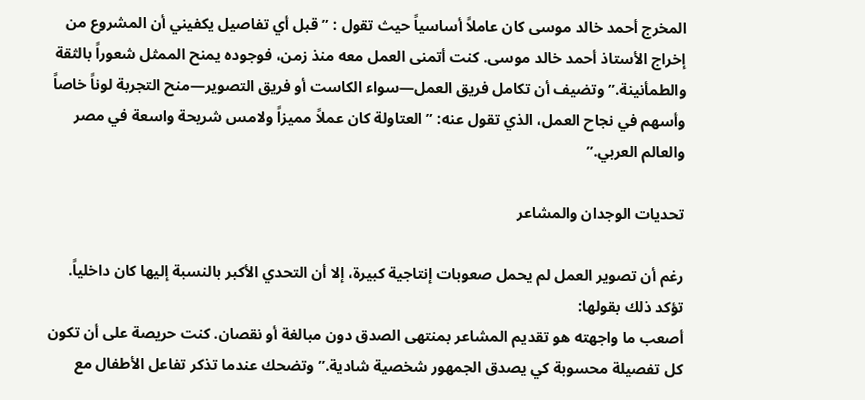المخرج أحمد خالد موسى كان عاملاً أساسياً حيث تقول : ” قبل أي تفاصيل يكفيني أن المشروع من إخراج الأستاذ أحمد خالد موسى. كنت أتمنى العمل معه منذ زمن، فوجوده يمنح الممثل شعوراً بالثقة والطمأنينة.” وتضيف أن تكامل فريق العمل—سواء الكاست أو فريق التصوير—منح التجربة لوناً خاصاً وأسهم في نجاح العمل، الذي تقول عنه: ” العتاولة كان عملاً مميزاً ولامس شريحة واسعة في مصر والعالم العربي.”

تحديات الوجدان والمشاعر

رغم أن تصوير العمل لم يحمل صعوبات إنتاجية كبيرة، إلا أن التحدي الأكبر بالنسبة إليها كان داخلياً. تؤكد ذلك بقولها:
أصعب ما واجهته هو تقديم المشاعر بمنتهى الصدق دون مبالغة أو نقصان. كنت حريصة على أن تكون كل تفصيلة محسوبة كي يصدق الجمهور شخصية شادية.” وتضحك عندما تذكر تفاعل الأطفال مع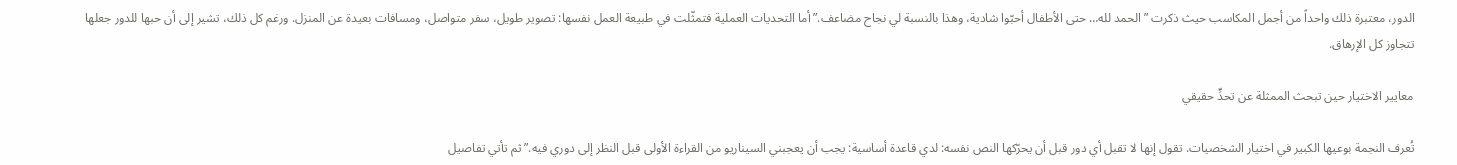الدور، معتبرة ذلك واحداً من أجمل المكاسب حيث ذكرت ” الحمد لله… حتى الأطفال أحبّوا شادية، وهذا بالنسبة لي نجاح مضاعف.” أما التحديات العملية فتمثّلت في طبيعة العمل نفسها: تصوير طويل، سفر متواصل، ومسافات بعيدة عن المنزل. ورغم كل ذلك، تشير إلى أن حبها للدور جعلها تتجاوز كل الإرهاق.

معايير الاختيار حين تبحث الممثلة عن تحدٍّ حقيقي

تُعرف النجمة بوعيها الكبير في اختيار الشخصيات. تقول إنها لا تقبل أي دور قبل أن يحرّكها النص نفسه: لدي قاعدة أساسية: يجب أن يعجبني السيناريو من القراءة الأولى قبل النظر إلى دوري فيه.” ثم تأتي تفاصيل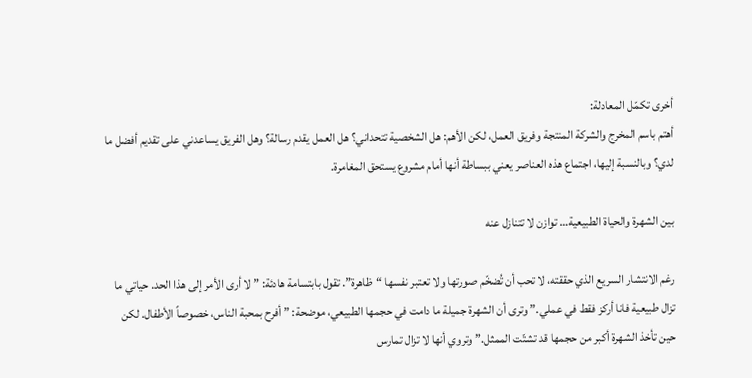أخرى تكمّل المعادلة:
أهتم باسم المخرج والشركة المنتجة وفريق العمل، لكن الأهم: هل الشخصية تتحداني؟ هل العمل يقدم رسالة؟ وهل الفريق يساعدني على تقديم أفضل ما لدي؟ وبالنسبة إليها، اجتماع هذه العناصر يعني ببساطة أنها أمام مشروع يستحق المغامرة.

بين الشهرة والحياة الطبيعية… توازن لا تتنازل عنه

رغم الانتشار السريع الذي حققته، لا تحب أن تُضخّم صورتها ولا تعتبر نفسها “ظاهرة”. تقول بابتسامة هادئة: ” لا أرى الأمر إلى هذا الحد. حياتي ما تزال طبيعية فانا أركز فقط في عملي.” وترى أن الشهرة جميلة ما دامت في حجمها الطبيعي، موضحة: ” أفرح بمحبة الناس، خصوصاً الأطفال. لكن حين تأخذ الشهرة أكبر من حجمها قد تشتّت الممثل.” وتروي أنها لا تزال تمارس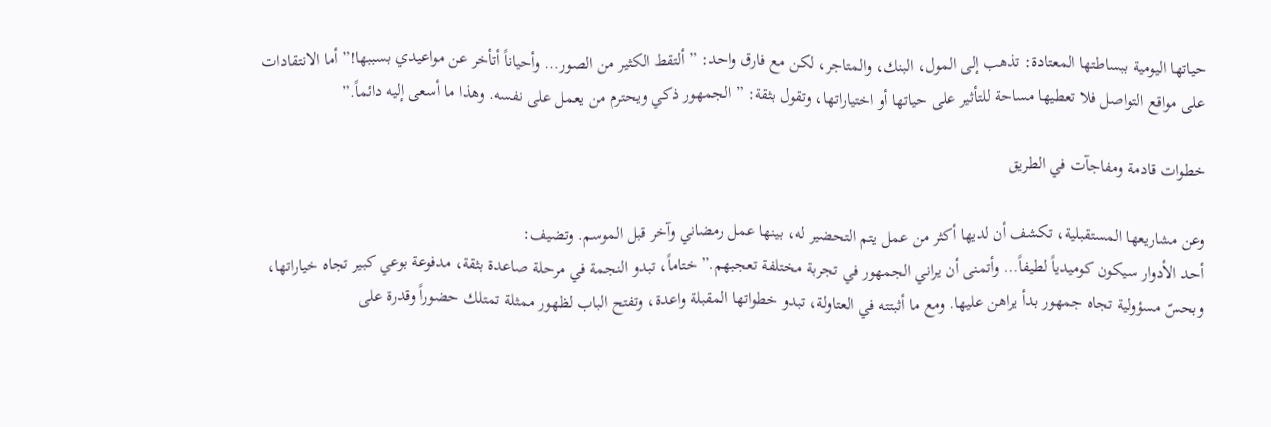حياتها اليومية ببساطتها المعتادة: تذهب إلى المول، البنك، والمتاجر، لكن مع فارق واحد: ” ألتقط الكثير من الصور… وأحياناً أتأخر عن مواعيدي بسببها!” أما الانتقادات على مواقع التواصل فلا تعطيها مساحة للتأثير على حياتها أو اختياراتها، وتقول بثقة: ” الجمهور ذكي ويحترم من يعمل على نفسه. وهذا ما أسعى إليه دائماً.”

خطوات قادمة ومفاجآت في الطريق

وعن مشاريعها المستقبلية، تكشف أن لديها أكثر من عمل يتم التحضير له، بينها عمل رمضاني وآخر قبل الموسم. وتضيف:
أحد الأدوار سيكون كوميدياً لطيفاً… وأتمنى أن يراني الجمهور في تجربة مختلفة تعجبهم.” ختاماً، تبدو النجمة في مرحلة صاعدة بثقة، مدفوعة بوعي كبير تجاه خياراتها، وبحسّ مسؤولية تجاه جمهور بدأ يراهن عليها. ومع ما أثبتته في العتاولة، تبدو خطواتها المقبلة واعدة، وتفتح الباب لظهور ممثلة تمتلك حضوراً وقدرة على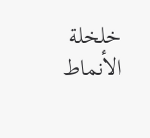خلخلة الأنماط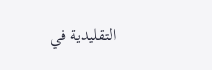التقليدية في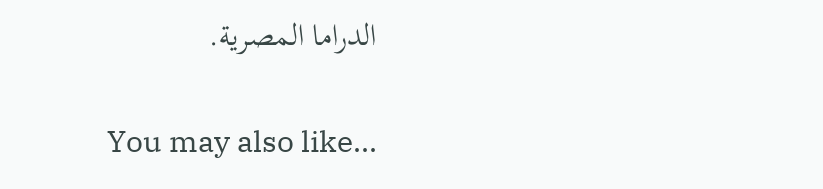الدراما المصرية.

You may also like...